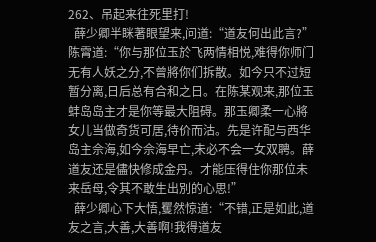262、吊起来往死里打!
  薛少卿半眯著眼望来,问道:“道友何出此言?”陈霄道:“你与那位玉於飞两情相悦,难得你师门无有人妖之分,不曾將你们拆散。如今只不过短暂分离,日后总有合和之日。在陈某观来,那位玉蚌岛岛主才是你等最大阻碍。那玉卿柔一心將女儿当做奇货可居,待价而沽。先是许配与西华岛主佘海,如今佘海早亡,未必不会一女双聘。薛道友还是儘快修成金丹。才能压得住你那位未来岳母,令其不敢生出別的心思!”
  薛少卿心下大悟,矍然惊道:“不错,正是如此,道友之言,大善,大善啊!我得道友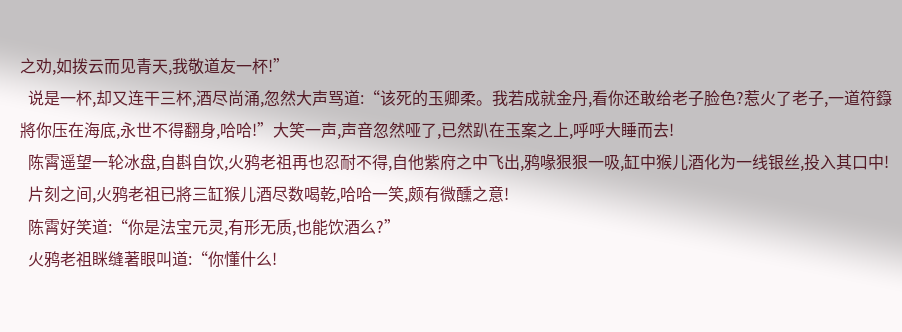之劝,如拨云而见青天,我敬道友一杯!”
  说是一杯,却又连干三杯,酒尽尚涌,忽然大声骂道:“该死的玉卿柔。我若成就金丹,看你还敢给老子脸色?惹火了老子,一道符籙將你压在海底,永世不得翻身,哈哈!”大笑一声,声音忽然哑了,已然趴在玉案之上,呼呼大睡而去!
  陈霄遥望一轮冰盘,自斟自饮,火鸦老祖再也忍耐不得,自他紫府之中飞出,鸦喙狠狠一吸,缸中猴儿酒化为一线银丝,投入其口中!
  片刻之间,火鸦老祖已將三缸猴儿酒尽数喝乾,哈哈一笑,颇有微醺之意!
  陈霄好笑道:“你是法宝元灵,有形无质,也能饮酒么?”
  火鸦老祖眯缝著眼叫道:“你懂什么!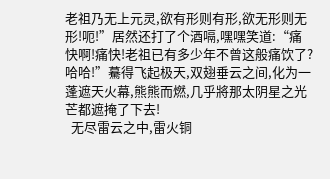老祖乃无上元灵,欲有形则有形,欲无形则无形!呃!”居然还打了个酒嗝,嘿嘿笑道:“痛快啊!痛快!老祖已有多少年不曾这般痛饮了?哈哈!”驀得飞起极天,双翅垂云之间,化为一蓬遮天火幕,熊熊而燃,几乎將那太阴星之光芒都遮掩了下去!
  无尽雷云之中,雷火铜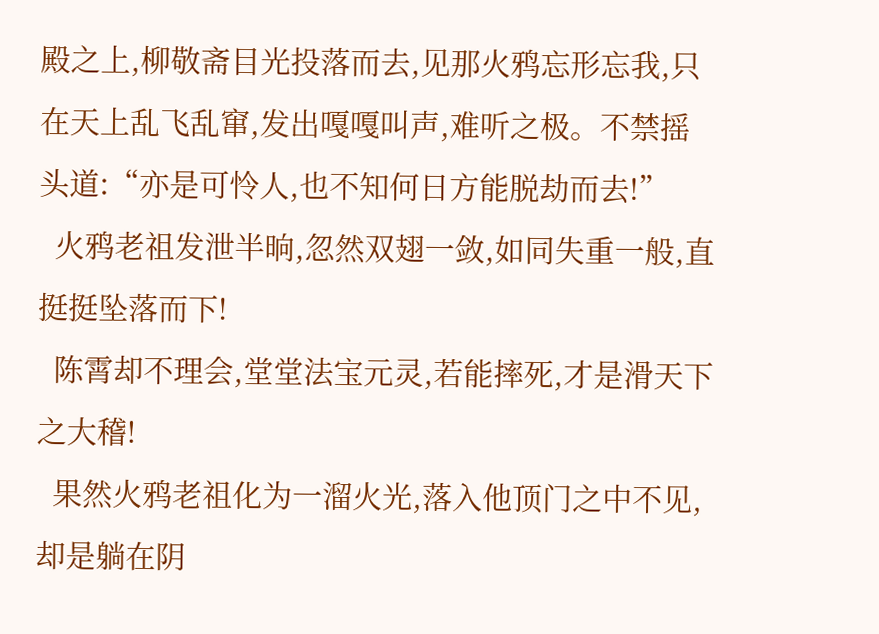殿之上,柳敬斋目光投落而去,见那火鸦忘形忘我,只在天上乱飞乱窜,发出嘎嘎叫声,难听之极。不禁摇头道:“亦是可怜人,也不知何日方能脱劫而去!”
  火鸦老祖发泄半晌,忽然双翅一敛,如同失重一般,直挺挺坠落而下!
  陈霄却不理会,堂堂法宝元灵,若能摔死,才是滑天下之大稽!
  果然火鸦老祖化为一溜火光,落入他顶门之中不见,却是躺在阴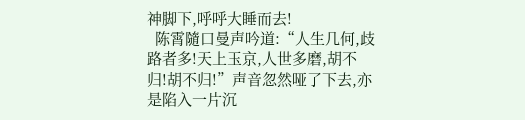神脚下,呼呼大睡而去!
  陈霄隨口曼声吟道:“人生几何,歧路者多!天上玉京,人世多磨,胡不归!胡不归!”声音忽然哑了下去,亦是陷入一片沉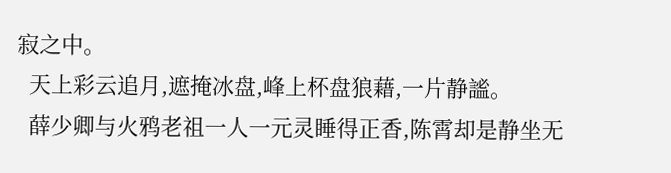寂之中。
  天上彩云追月,遮掩冰盘,峰上杯盘狼藉,一片静謐。
  薛少卿与火鸦老祖一人一元灵睡得正香,陈霄却是静坐无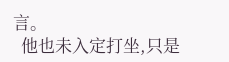言。
  他也未入定打坐,只是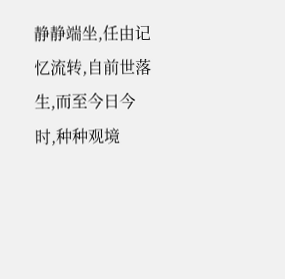静静端坐,任由记忆流转,自前世落生,而至今日今时,种种观境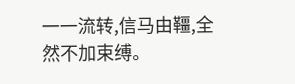一一流转,信马由韁,全然不加束缚。